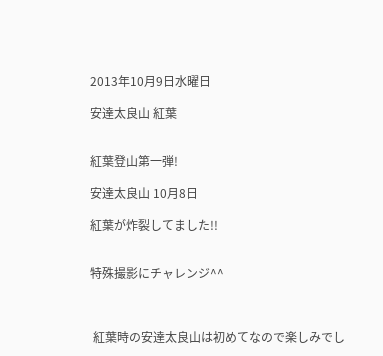2013年10月9日水曜日

安達太良山 紅葉


紅葉登山第一弾!

安達太良山 10月8日

紅葉が炸裂してました!!


特殊撮影にチャレンジ^^



 紅葉時の安達太良山は初めてなので楽しみでし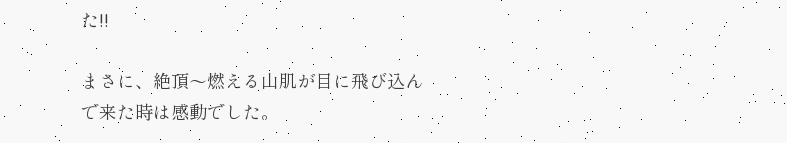た!!

まさに、絶頂〜燃える山肌が目に飛び込んで来た時は感動でした。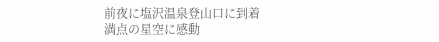前夜に塩沢温泉登山口に到着
満点の星空に感動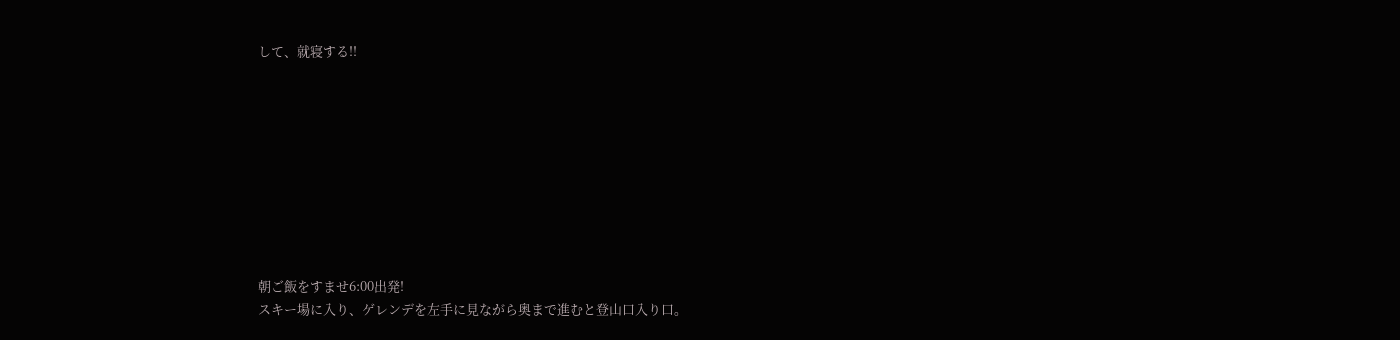して、就寝する!!









朝ご飯をすませ6:00出発!
スキー場に入り、ゲレンデを左手に見ながら奥まで進むと登山口入り口。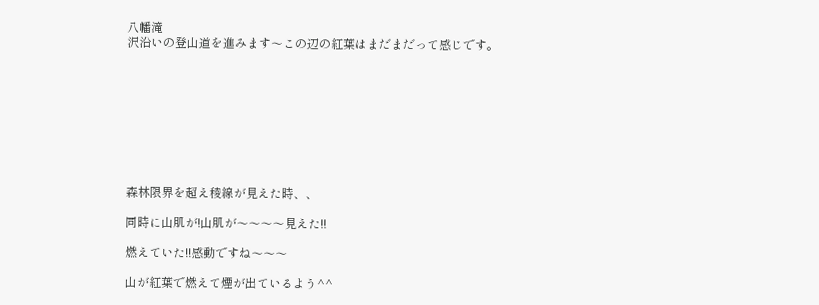八幡滝
沢沿いの登山道を進みます〜この辺の紅葉はまだまだって感じです。









森林限界を超え稜線が見えた時、、

同時に山肌が!山肌が〜〜〜〜見えた!!

燃えていた!!感動ですね〜〜〜

山が紅葉で燃えて煙が出ているよう^^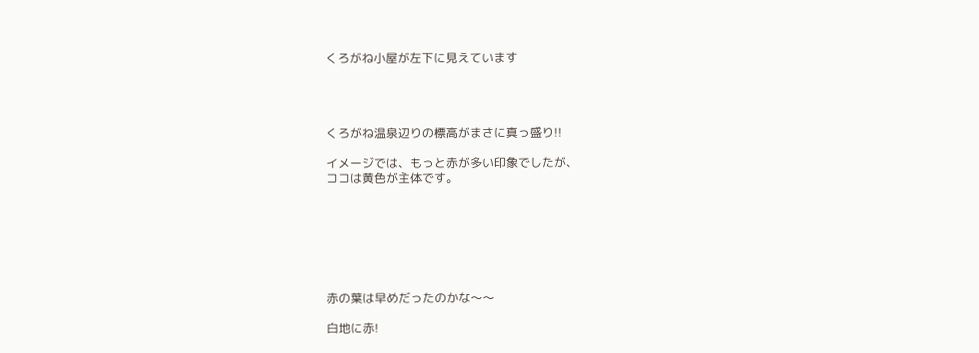くろがね小屋が左下に見えています




くろがね温泉辺りの標高がまさに真っ盛り!!

イメージでは、もっと赤が多い印象でしたが、
ココは黄色が主体です。







赤の葉は早めだったのかな〜〜

白地に赤!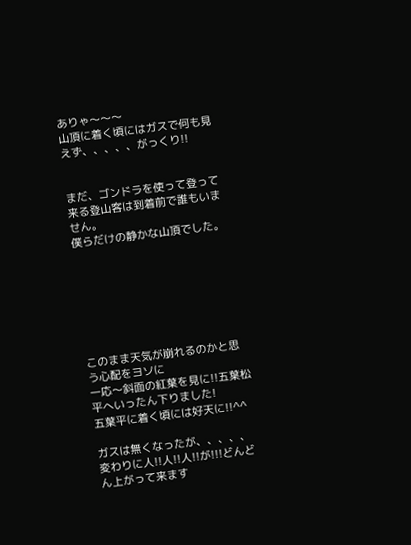ありゃ〜〜〜
山頂に着く頃にはガスで何も見えず、、、、、がっくり!!


まだ、ゴンドラを使って登って来る登山客は到着前で誰もいません。
僕らだけの静かな山頂でした。







このまま天気が崩れるのかと思う心配をヨソに
一応〜斜面の紅葉を見に!!五葉松平へいったん下りました!
五葉平に着く頃には好天に!!^^

ガスは無くなったが、、、、、
変わりに人!!人!!人!!が!!!どんどん上がって来ます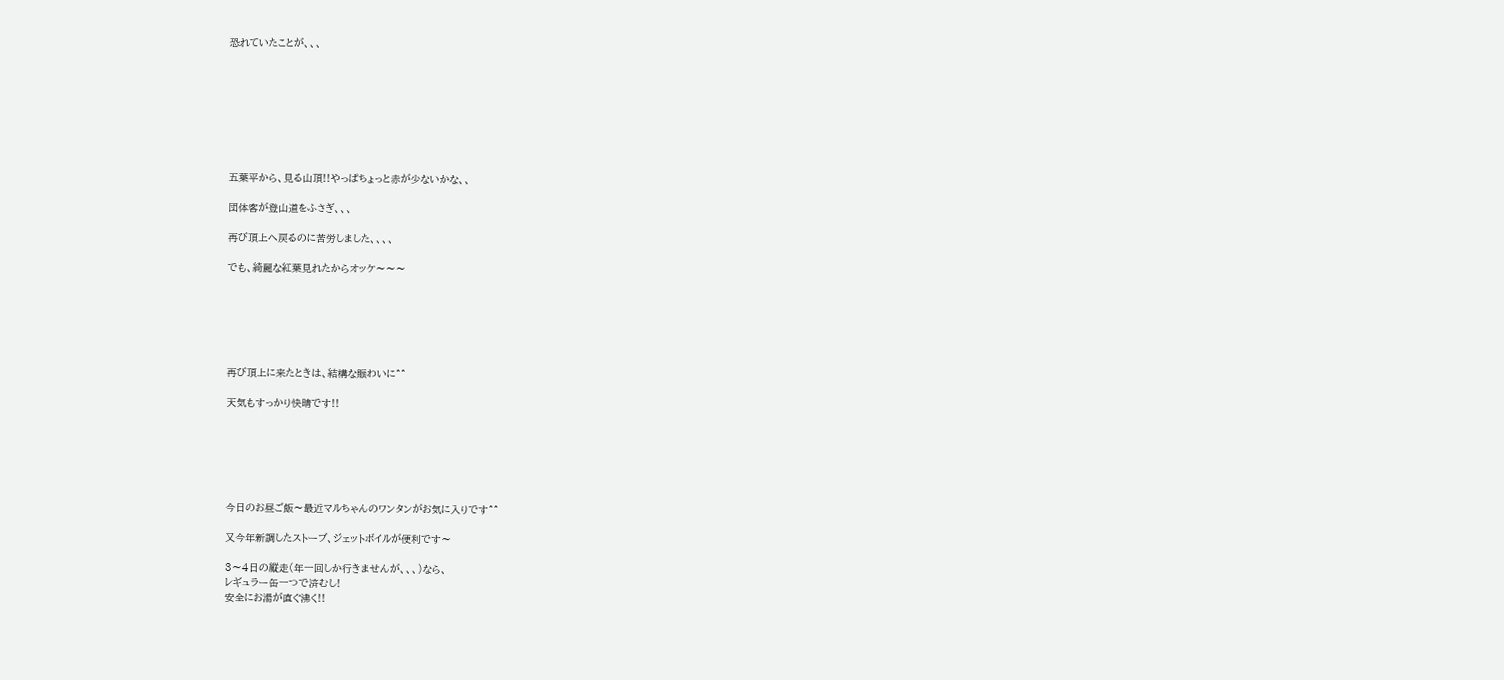恐れていたことが、、、








五葉平から、見る山頂!!やっぱちょっと赤が少ないかな、、

団体客が登山道をふさぎ、、、

再び頂上へ戻るのに苦労しました、、、、

でも、綺麗な紅葉見れたからオッケ〜〜〜






再び頂上に来たときは、結構な賑わいに^^

天気もすっかり快晴です!!






今日のお昼ご飯〜最近マルちゃんのワンタンがお気に入りです^^

又今年新調したストーブ、ジェットボイルが便利です〜

3〜4日の縦走(年一回しか行きませんが、、、)なら、
レギュラー缶一つで済むし!
安全にお湯が直ぐ沸く!!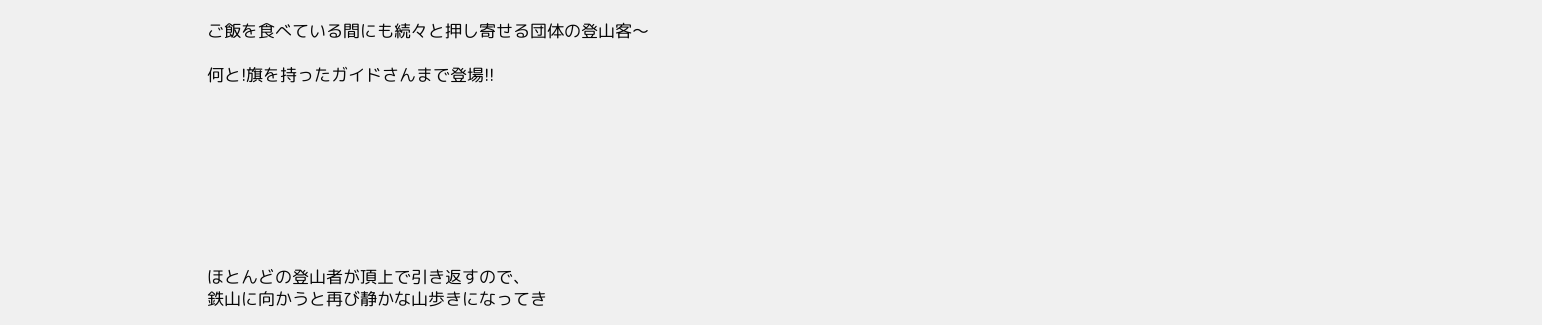ご飯を食べている間にも続々と押し寄せる団体の登山客〜

何と!旗を持ったガイドさんまで登場!!








ほとんどの登山者が頂上で引き返すので、
鉄山に向かうと再び静かな山歩きになってき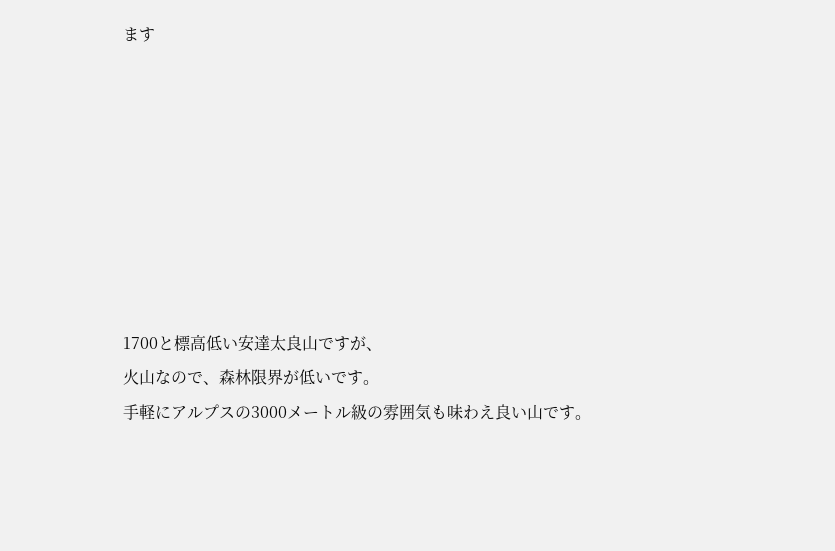ます








1700と標高低い安達太良山ですが、
火山なので、森林限界が低いです。
手軽にアルプスの3000メートル級の雰囲気も味わえ良い山です。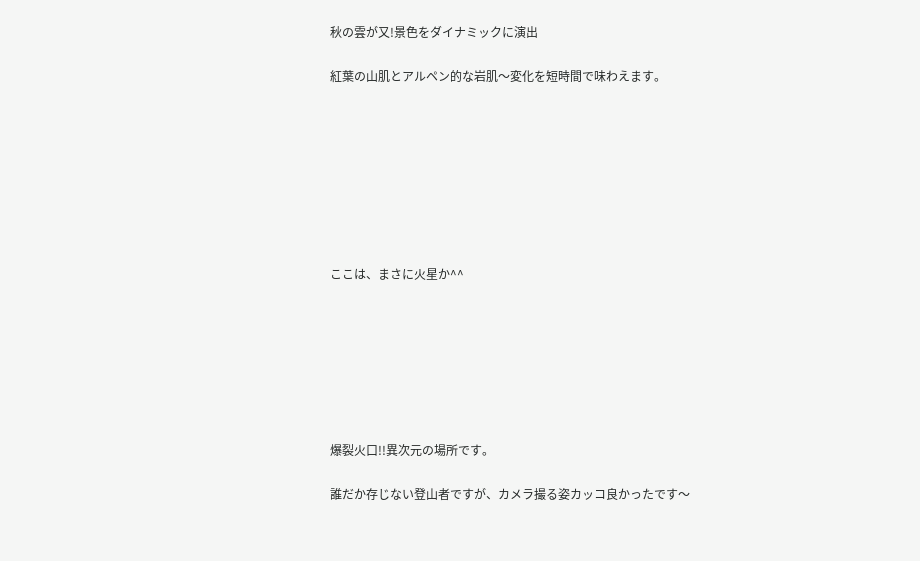秋の雲が又!景色をダイナミックに演出

紅葉の山肌とアルペン的な岩肌〜変化を短時間で味わえます。








ここは、まさに火星か^^







爆裂火口!!異次元の場所です。

誰だか存じない登山者ですが、カメラ撮る姿カッコ良かったです〜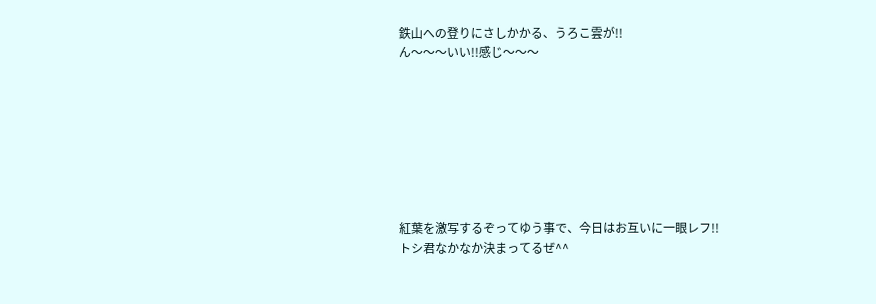鉄山への登りにさしかかる、うろこ雲が!!
ん〜〜〜いい!!感じ〜〜〜








紅葉を激写するぞってゆう事で、今日はお互いに一眼レフ!!
トシ君なかなか決まってるぜ^^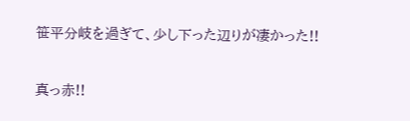笹平分岐を過ぎて、少し下った辺りが凄かった!!

真っ赤!!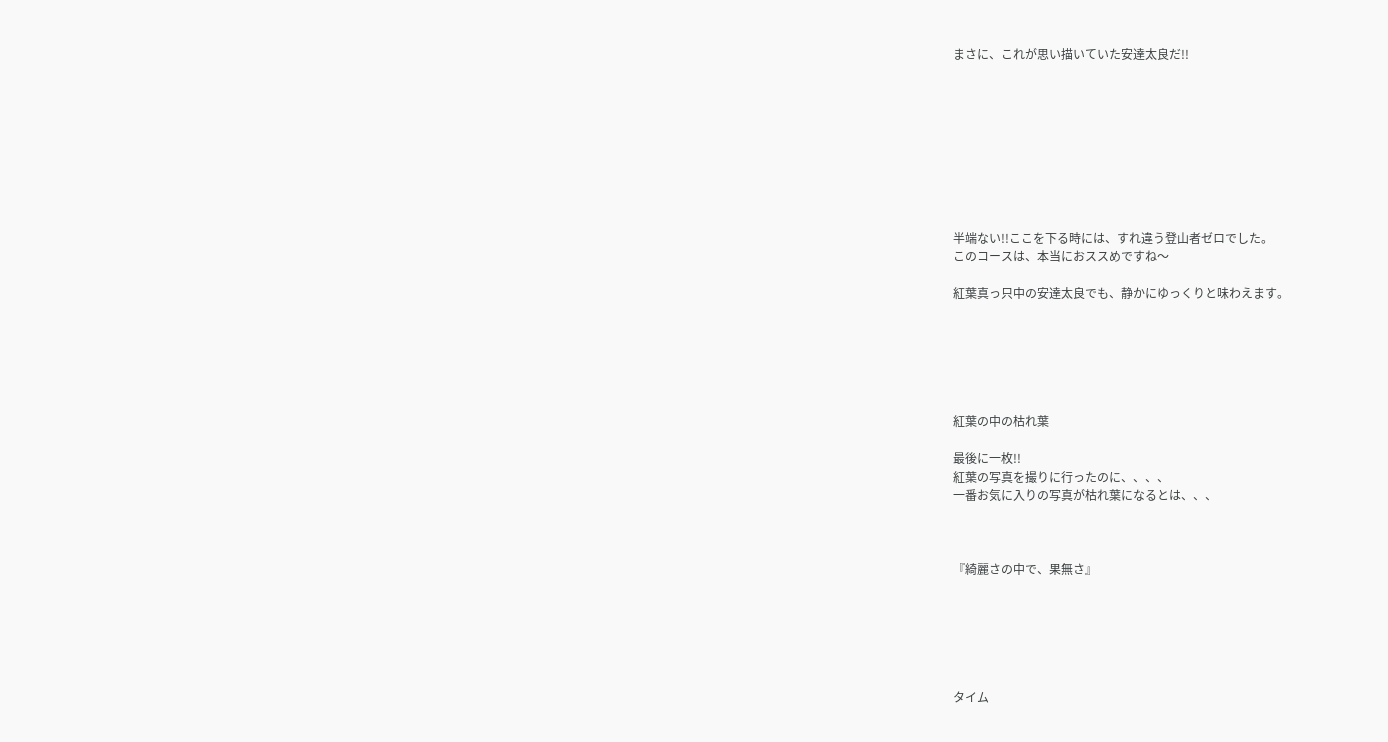まさに、これが思い描いていた安達太良だ!!









半端ない!!ここを下る時には、すれ違う登山者ゼロでした。
このコースは、本当におススめですね〜

紅葉真っ只中の安達太良でも、静かにゆっくりと味わえます。






紅葉の中の枯れ葉

最後に一枚!!
紅葉の写真を撮りに行ったのに、、、、
一番お気に入りの写真が枯れ葉になるとは、、、



『綺麗さの中で、果無さ』






タイム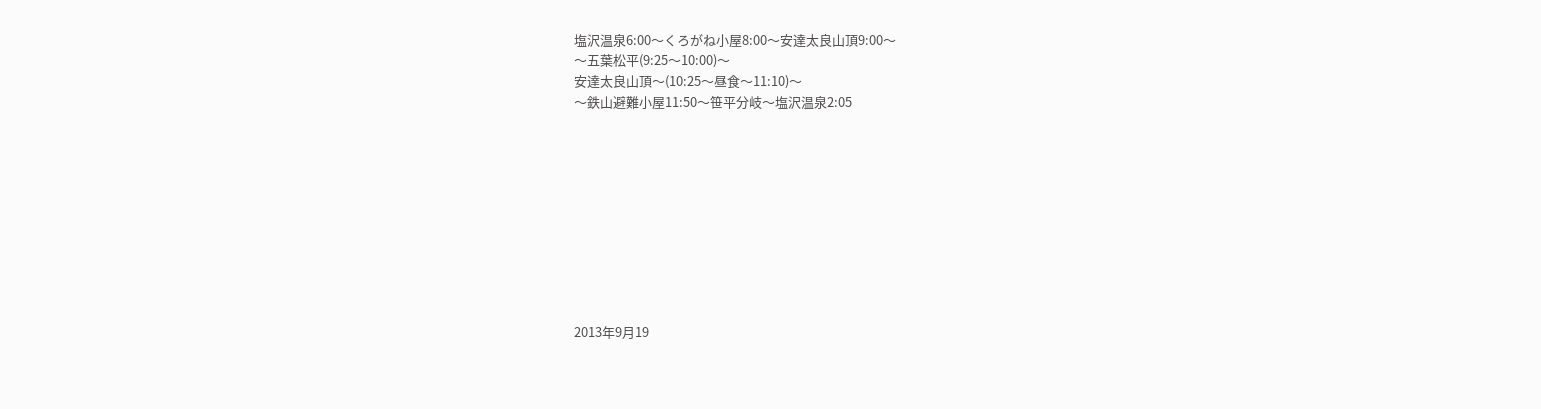塩沢温泉6:00〜くろがね小屋8:00〜安達太良山頂9:00〜
〜五葉松平(9:25〜10:00)〜
安達太良山頂〜(10:25〜昼食〜11:10)〜
〜鉄山避難小屋11:50〜笹平分岐〜塩沢温泉2:05










2013年9月19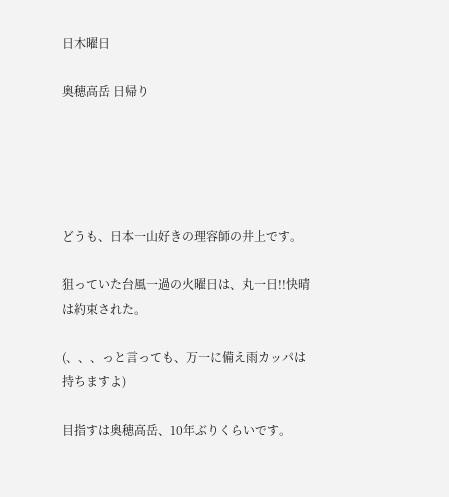日木曜日

奥穂高岳 日帰り





どうも、日本一山好きの理容師の井上です。

狙っていた台風一過の火曜日は、丸一日!!快晴は約束された。

(、、、っと言っても、万一に備え雨カッパは持ちますよ)

目指すは奥穂高岳、10年ぶりくらいです。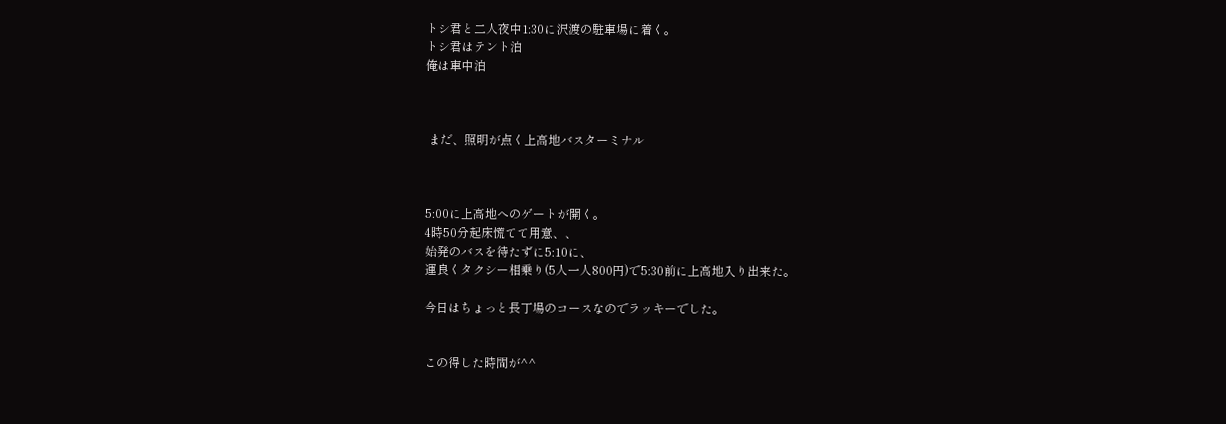トシ君と二人夜中1:30に沢渡の駐車場に着く。
トシ君はテント泊
俺は車中泊



 まだ、照明が点く上高地バスターミナル



5:00に上高地へのゲートが開く。
4時50分起床慌てて用意、、
始発のバスを待たずに5:10に、
運良くタクシー相乗り(5人一人800円)で5:30前に上高地入り出来た。

今日はちょっと長丁場のコースなのでラッキーでした。


この得した時間が^^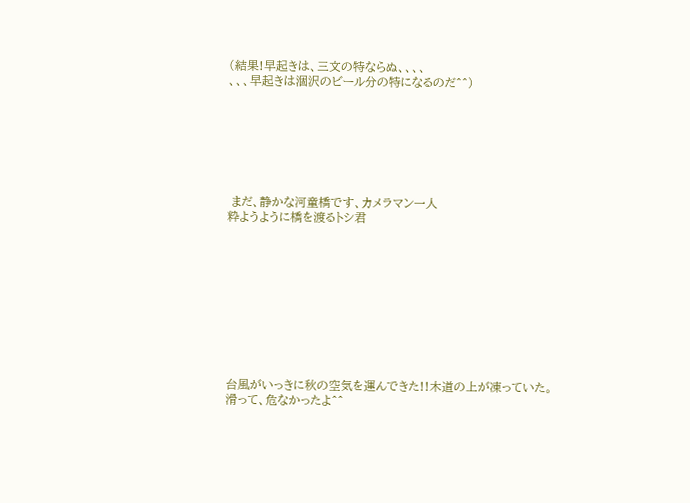(結果!早起きは、三文の特ならぬ、、、、
、、、早起きは涸沢のビール分の特になるのだ^^)







 まだ、静かな河童橋です、カメラマン一人
粋ようように橋を渡るトシ君










台風がいっきに秋の空気を運んできた!!木道の上が凍っていた。
滑って、危なかったよ^^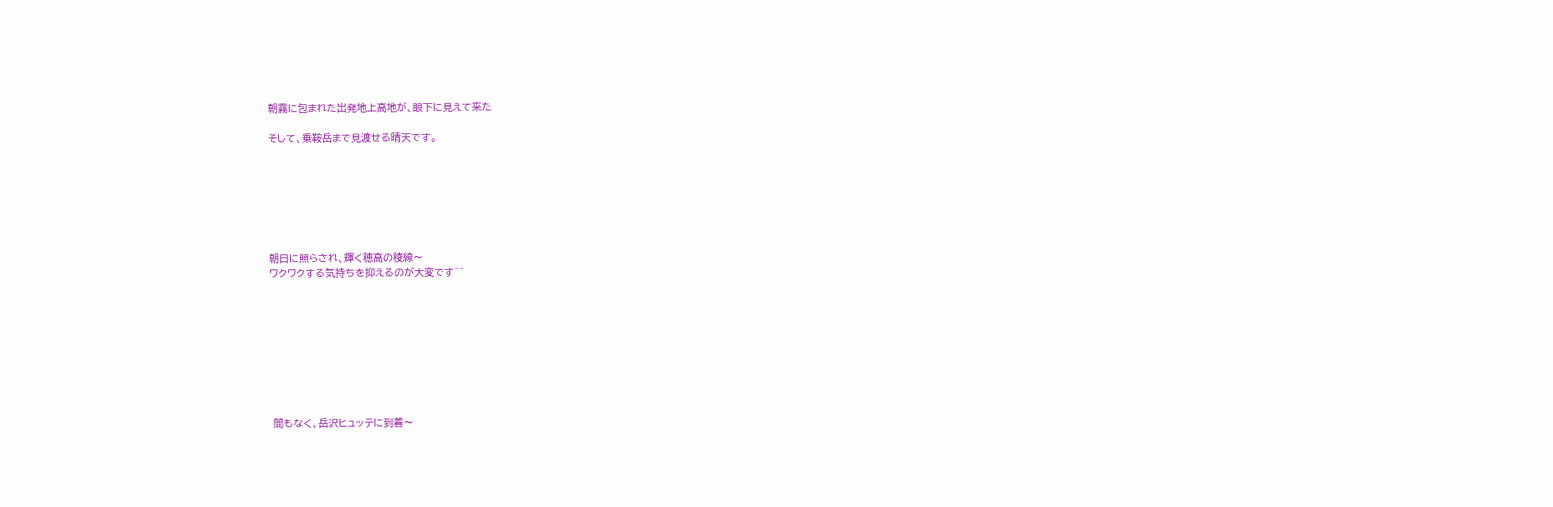朝霧に包まれた出発地上高地が、眼下に見えて来た

そして、乗鞍岳まで見渡せる晴天です。







朝日に照らされ、輝く穂高の稜線〜
ワクワクする気持ちを抑えるのが大変です^^









 間もなく、岳沢ヒュッテに到着〜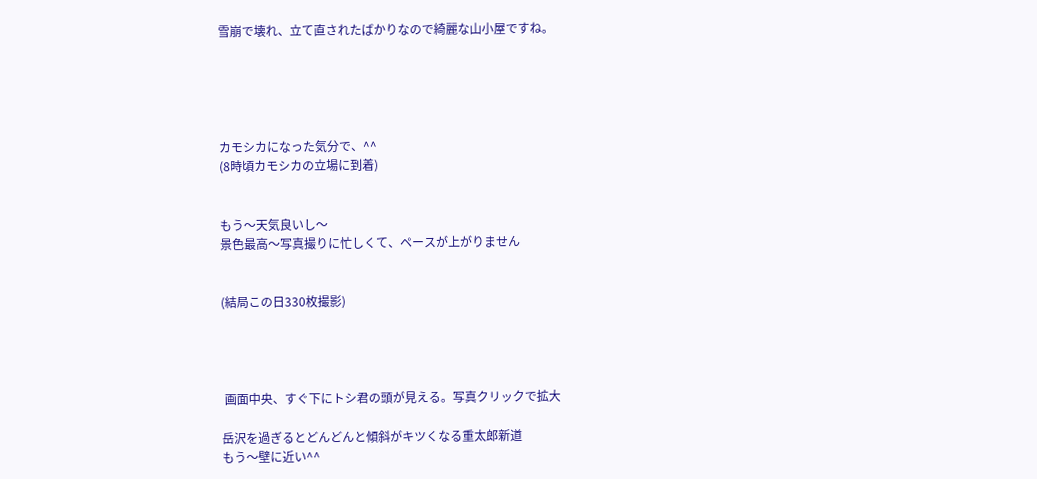雪崩で壊れ、立て直されたばかりなので綺麗な山小屋ですね。





カモシカになった気分で、^^
(8時頃カモシカの立場に到着)


もう〜天気良いし〜
景色最高〜写真撮りに忙しくて、ペースが上がりません


(結局この日330枚撮影)




 画面中央、すぐ下にトシ君の頭が見える。写真クリックで拡大

岳沢を過ぎるとどんどんと傾斜がキツくなる重太郎新道
もう〜壁に近い^^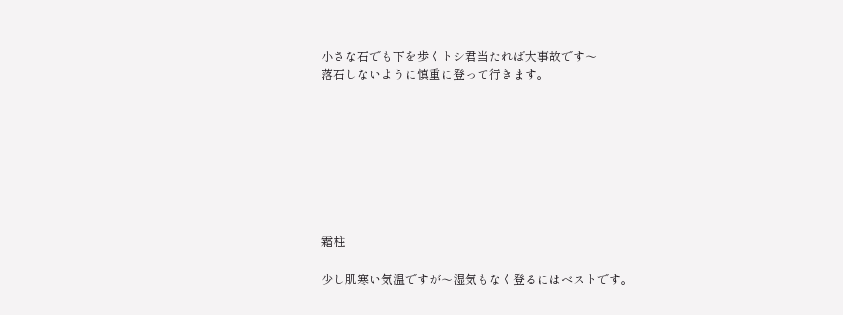小さな石でも下を歩くトシ君当たれば大事故です〜
落石しないように慎重に登って行きます。








霜柱

少し肌寒い気温ですが〜湿気もなく登るにはベストです。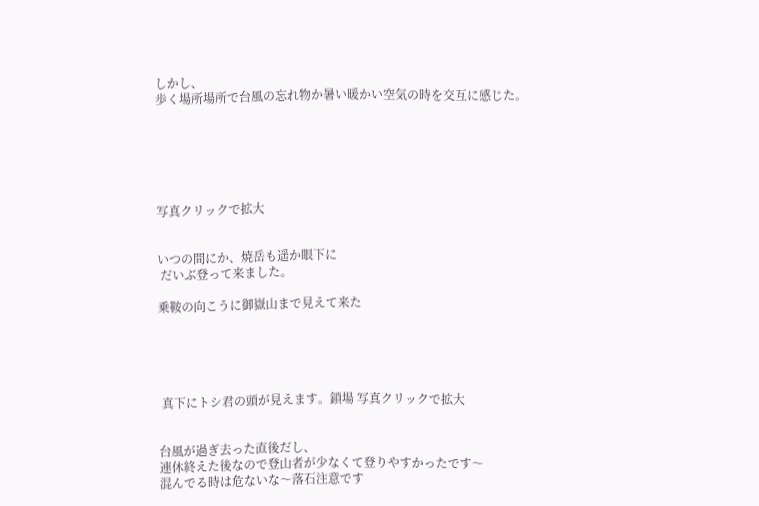しかし、
歩く場所場所で台風の忘れ物か暑い暖かい空気の時を交互に感じた。






写真クリックで拡大


いつの間にか、焼岳も遥か眼下に
 だいぶ登って来ました。

乗鞍の向こうに御嶽山まで見えて来た





 真下にトシ君の頭が見えます。鎖場 写真クリックで拡大


台風が過ぎ去った直後だし、
連休終えた後なので登山者が少なくて登りやすかったです〜
混んでる時は危ないな〜落石注意です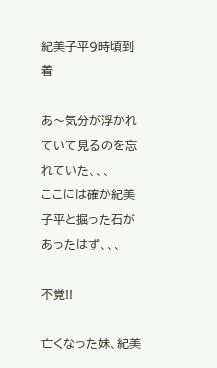紀美子平9時頃到着

あ〜気分が浮かれていて見るのを忘れていた、、、
ここには確か紀美子平と掘った石があったはず、、、

不覚!!

亡くなった妹、紀美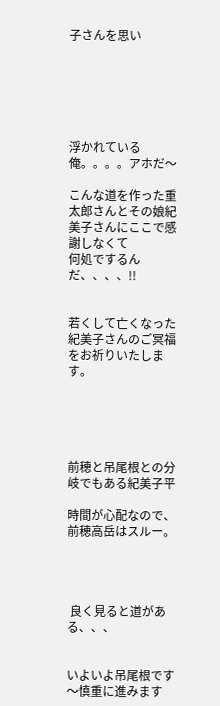子さんを思い






浮かれている俺。。。。アホだ〜

こんな道を作った重太郎さんとその娘紀美子さんにここで感謝しなくて
何処でするんだ、、、、!!


若くして亡くなった紀美子さんのご冥福をお祈りいたします。





前穂と吊尾根との分岐でもある紀美子平

時間が心配なので、前穂高岳はスルー。




 良く見ると道がある、、、


いよいよ吊尾根です〜慎重に進みます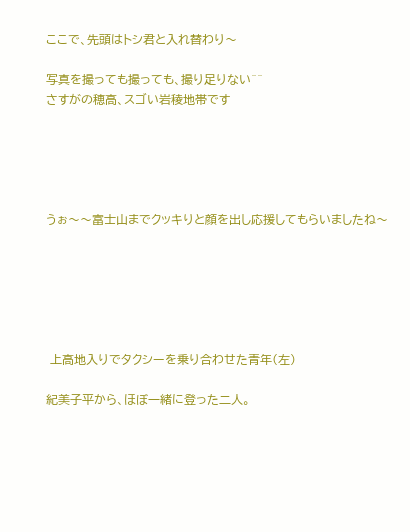ここで、先頭はトシ君と入れ替わり〜

写真を撮っても撮っても、撮り足りない^^
さすがの穂高、スゴい岩稜地帯です





うぉ〜〜富士山までクッキりと顔を出し応援してもらいましたね〜






 上高地入りでタクシーを乗り合わせた青年(左)

紀美子平から、ほぼ一緒に登った二人。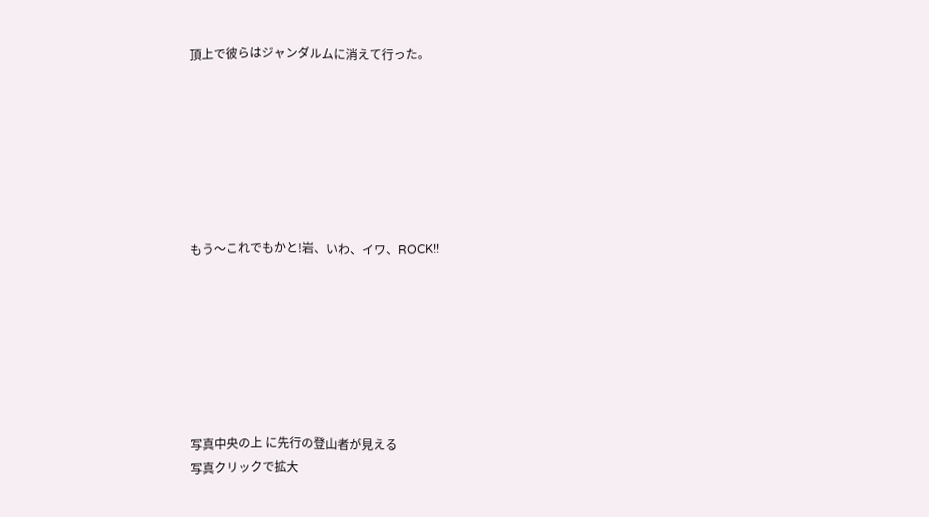頂上で彼らはジャンダルムに消えて行った。







もう〜これでもかと!岩、いわ、イワ、ROCK!!







写真中央の上 に先行の登山者が見える
写真クリックで拡大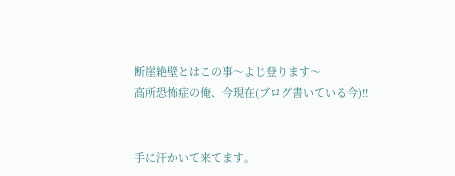断崖絶壁とはこの事〜よじ登ります〜
高所恐怖症の俺、今現在(ブログ書いている今)!!


手に汗かいて来てます。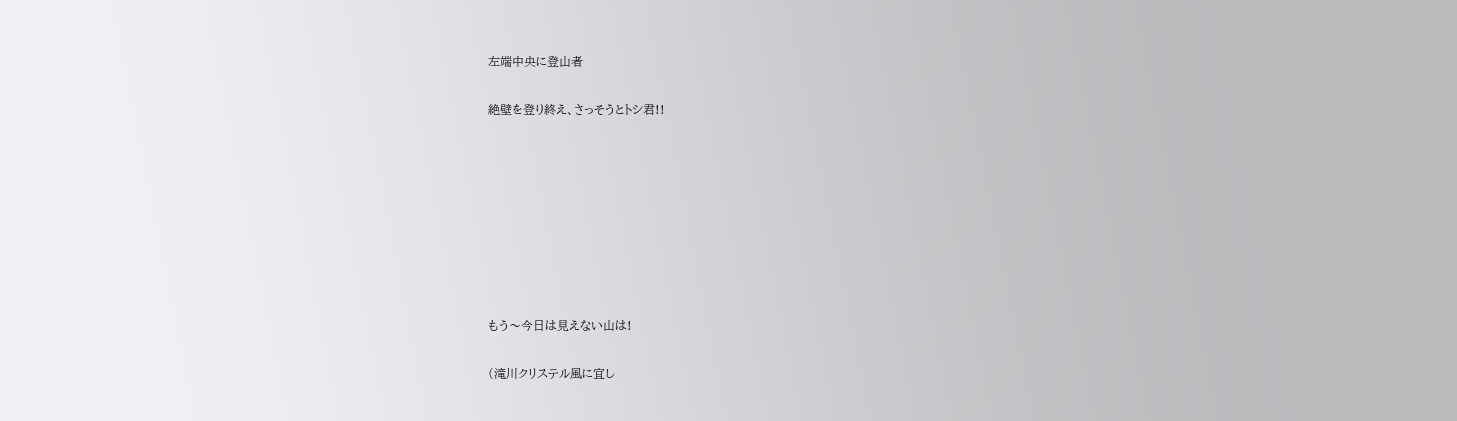左端中央に登山者

絶壁を登り終え、さっそうとトシ君!!








もう〜今日は見えない山は!

(滝川クリステル風に宜し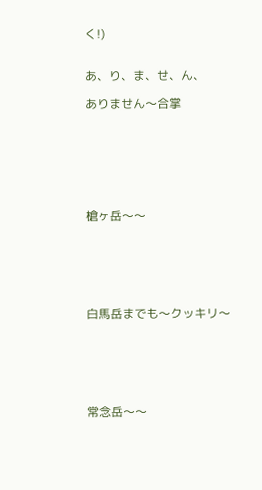く!)


あ、り、ま、せ、ん、

ありません〜合掌







槍ヶ岳〜〜






白馬岳までも〜クッキリ〜






常念岳〜〜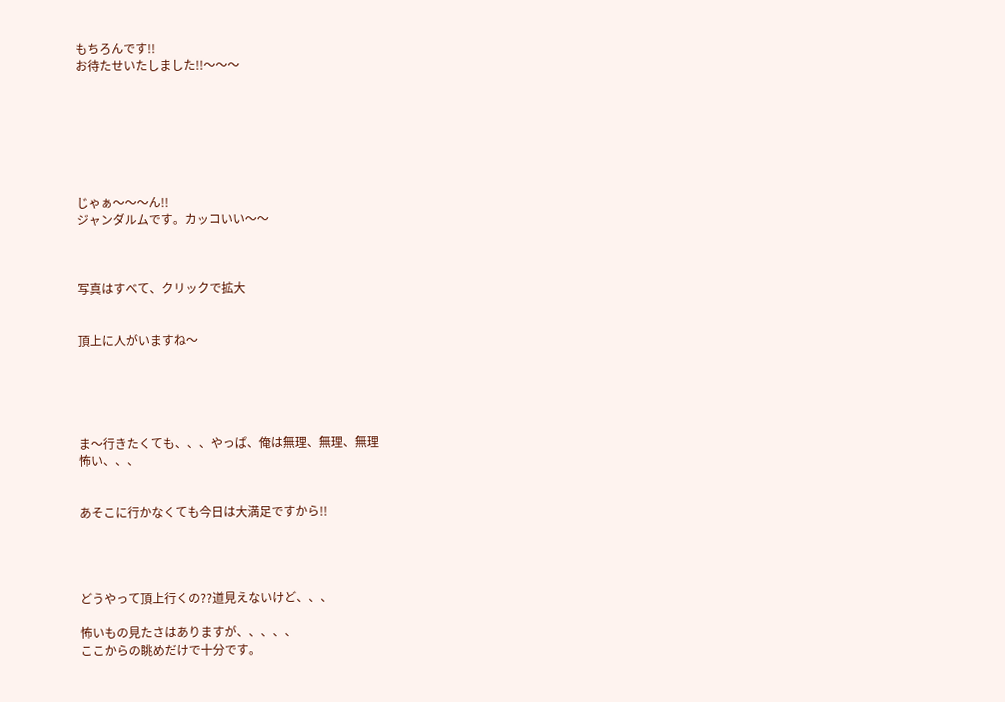もちろんです!!
お待たせいたしました!!〜〜〜







じゃぁ〜〜〜ん!!
ジャンダルムです。カッコいい〜〜



写真はすべて、クリックで拡大


頂上に人がいますね〜





ま〜行きたくても、、、やっぱ、俺は無理、無理、無理
怖い、、、


あそこに行かなくても今日は大満足ですから!!




どうやって頂上行くの??道見えないけど、、、

怖いもの見たさはありますが、、、、、
ここからの眺めだけで十分です。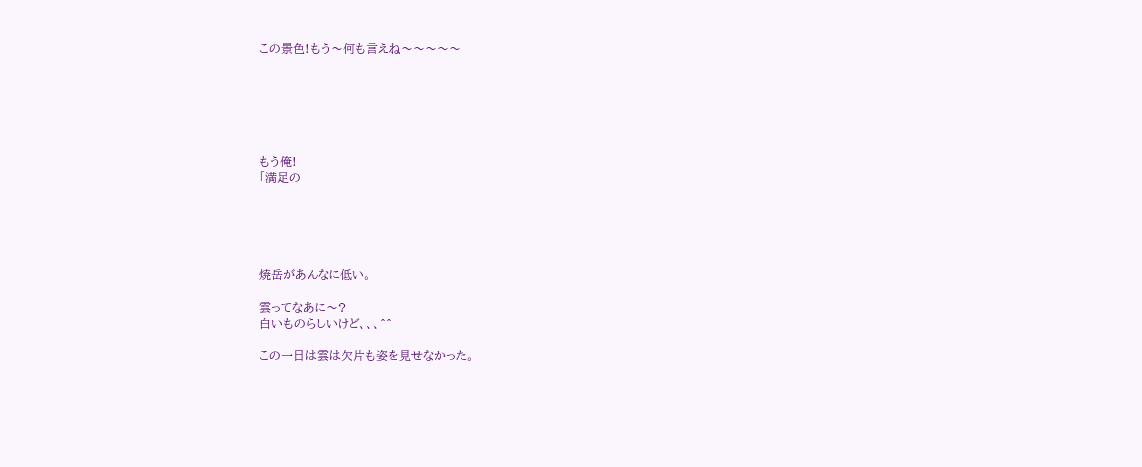この景色!もう〜何も言えね〜〜〜〜〜






もう俺!
「満足の





焼岳があんなに低い。

雲ってなあに〜?
白いものらしいけど、、、^^

この一日は雲は欠片も姿を見せなかった。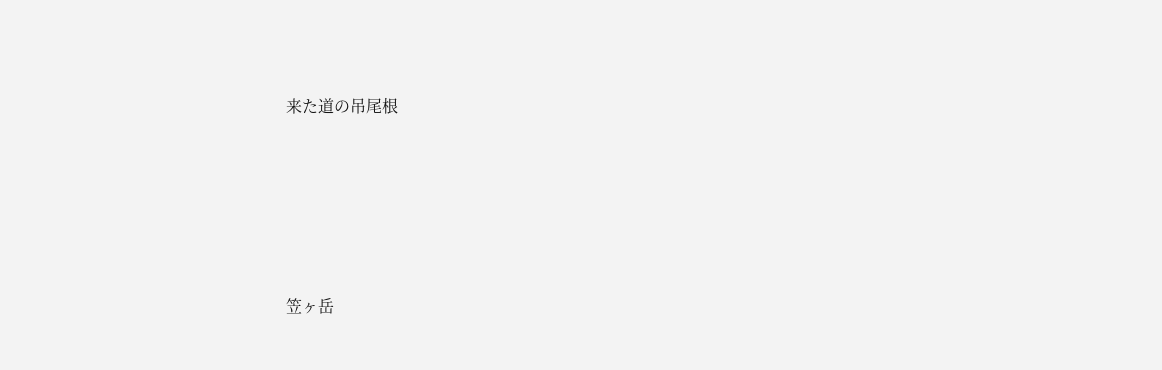来た道の吊尾根






笠ヶ岳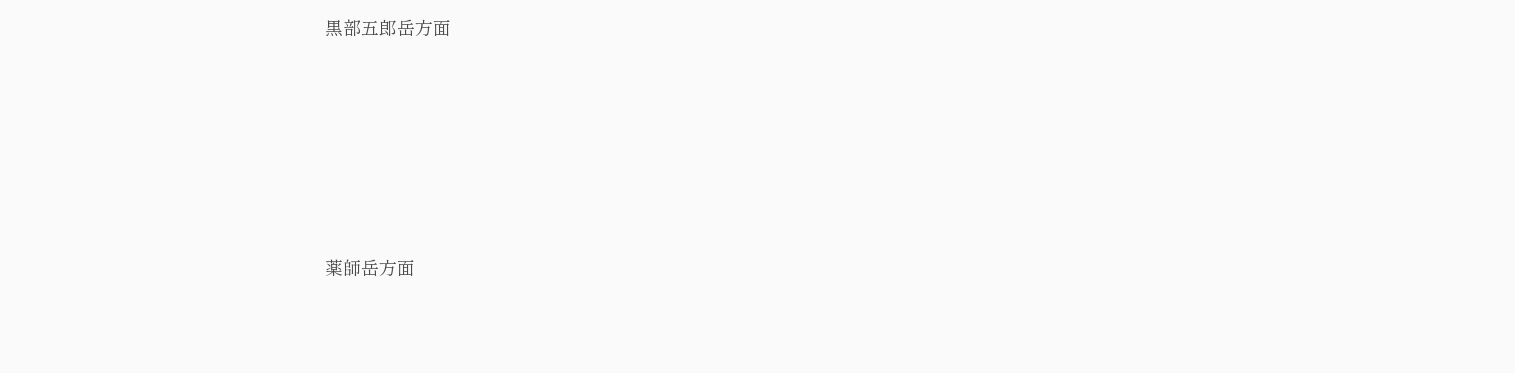黒部五郎岳方面






薬師岳方面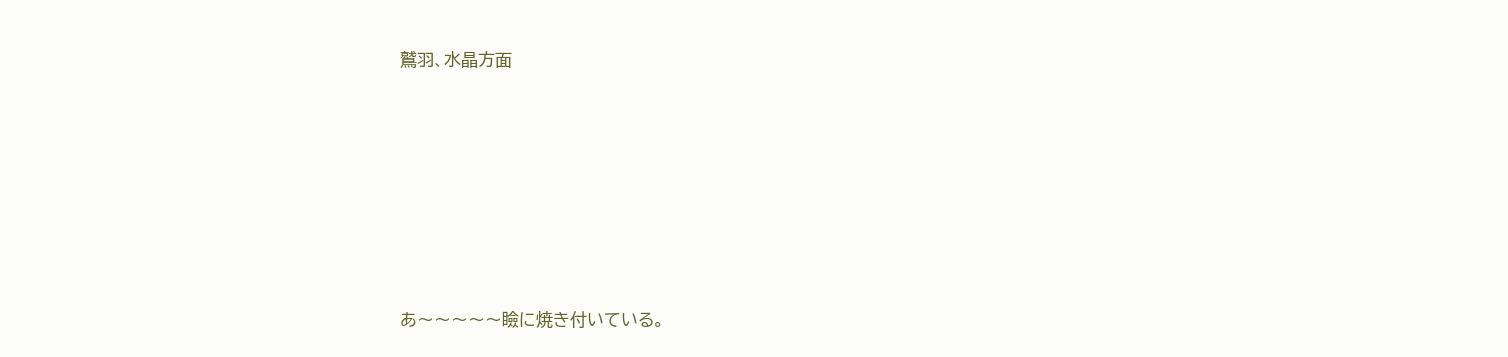鷲羽、水晶方面







あ〜〜〜〜〜瞼に焼き付いている。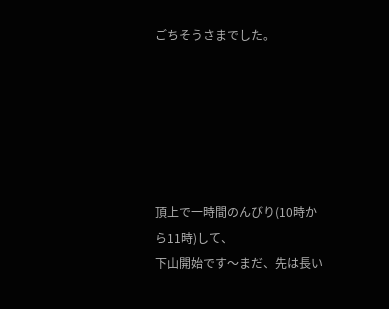ごちそうさまでした。






頂上で一時間のんびり(10時から11時)して、
下山開始です〜まだ、先は長い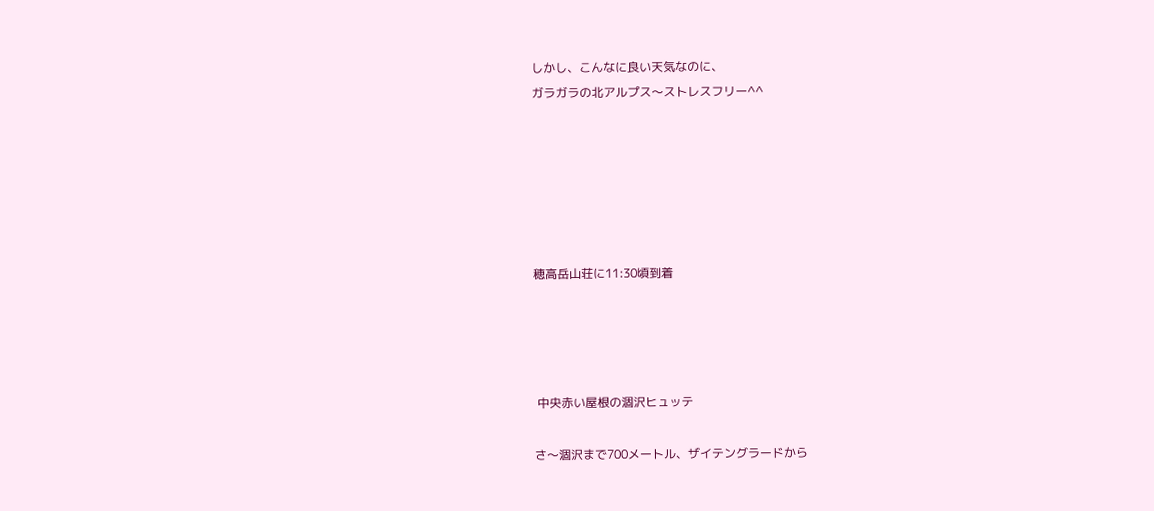しかし、こんなに良い天気なのに、
ガラガラの北アルプス〜ストレスフリー^^






穂高岳山荘に11:30頃到着




 中央赤い屋根の涸沢ヒュッテ

さ〜涸沢まで700メートル、ザイテングラードから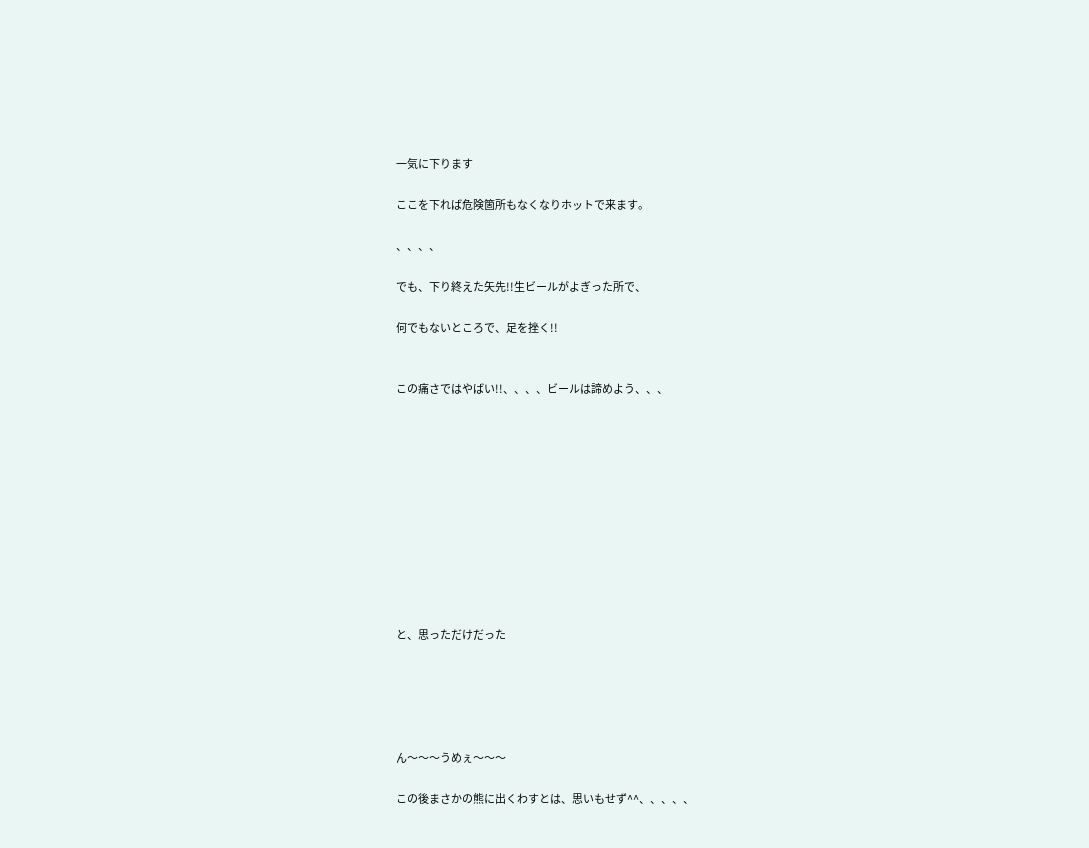一気に下ります

ここを下れば危険箇所もなくなりホットで来ます。

、、、、

でも、下り終えた矢先!!生ビールがよぎった所で、

何でもないところで、足を挫く!!


この痛さではやばい!!、、、、ビールは諦めよう、、、











と、思っただけだった





ん〜〜〜うめぇ〜〜〜

この後まさかの熊に出くわすとは、思いもせず^^、、、、、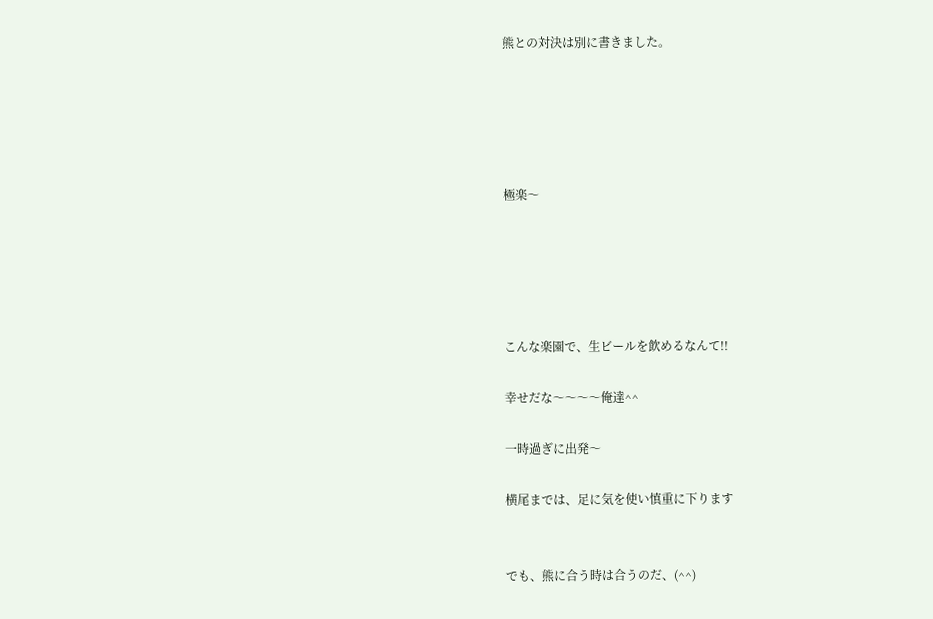熊との対決は別に書きました。





極楽〜





こんな楽園で、生ビールを飲めるなんて!!

幸せだな〜〜〜〜俺達^^

一時過ぎに出発〜

横尾までは、足に気を使い慎重に下ります


でも、熊に合う時は合うのだ、(^^)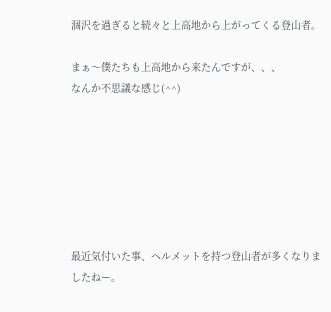涸沢を過ぎると続々と上高地から上がってくる登山者。

まぁ〜僕たちも上高地から来たんですが、、、
なんか不思議な感じ(^^)







最近気付いた事、ヘルメットを持つ登山者が多くなりましたねー。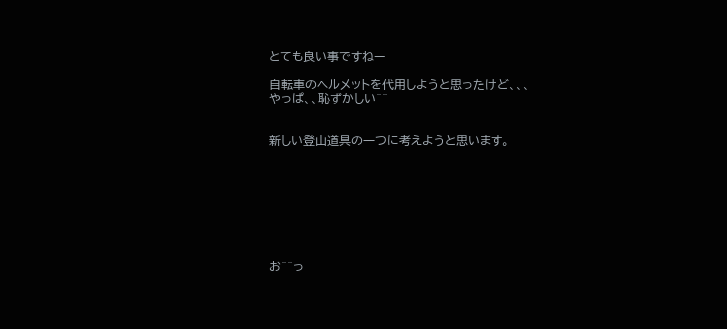とても良い事ですねー

自転車のヘルメットを代用しようと思ったけど、、、
やっぱ、、恥ずかしい^^


新しい登山道具の一つに考えようと思います。








お^^っ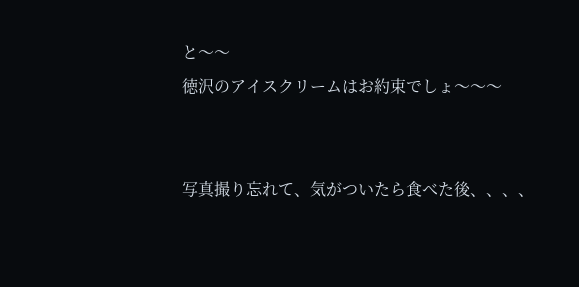と〜〜
徳沢のアイスクリームはお約束でしょ〜〜〜


写真撮り忘れて、気がついたら食べた後、、、、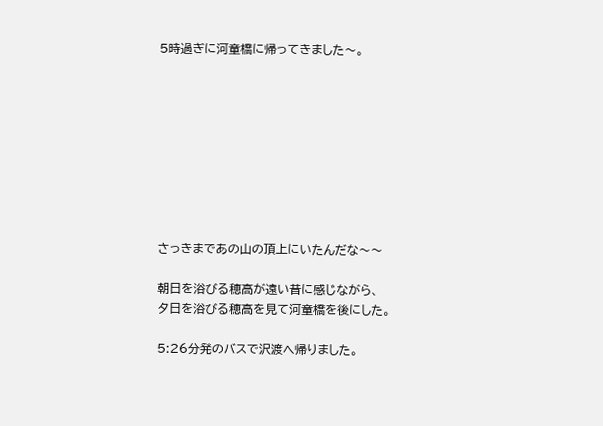5時過ぎに河童橋に帰ってきました〜。









さっきまであの山の頂上にいたんだな〜〜

朝日を浴びる穂高が遠い昔に感じながら、
夕日を浴びる穂高を見て河童橋を後にした。

5:26分発のバスで沢渡へ帰りました。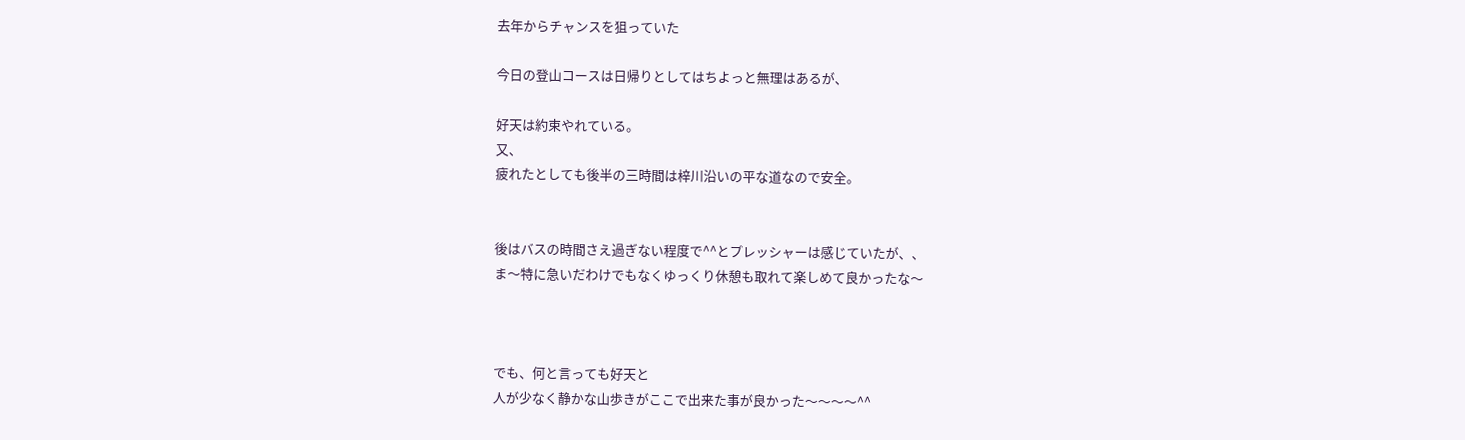去年からチャンスを狙っていた

今日の登山コースは日帰りとしてはちよっと無理はあるが、

好天は約束やれている。
又、
疲れたとしても後半の三時間は梓川沿いの平な道なので安全。


後はバスの時間さえ過ぎない程度で^^とプレッシャーは感じていたが、、
ま〜特に急いだわけでもなくゆっくり休憩も取れて楽しめて良かったな〜



でも、何と言っても好天と
人が少なく静かな山歩きがここで出来た事が良かった〜〜〜〜^^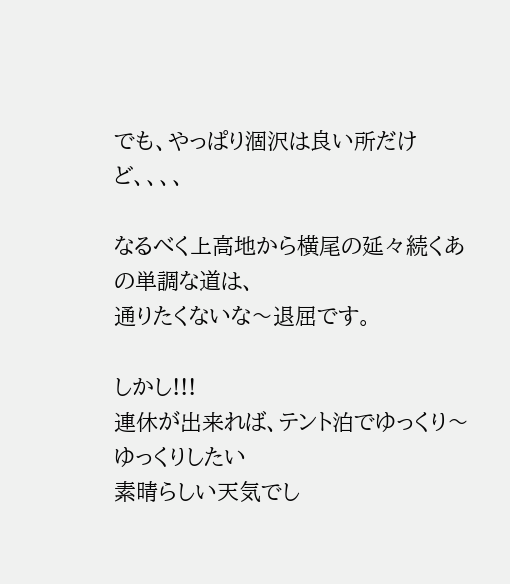でも、やっぱり涸沢は良い所だけど、、、、

なるべく上高地から横尾の延々続くあの単調な道は、
通りたくないな〜退屈です。

しかし!!!
連休が出来れば、テント泊でゆっくり〜ゆっくりしたい
素晴らしい天気でし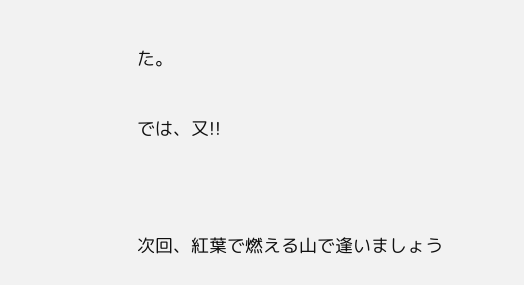た。


では、又!!




次回、紅葉で燃える山で逢いましょう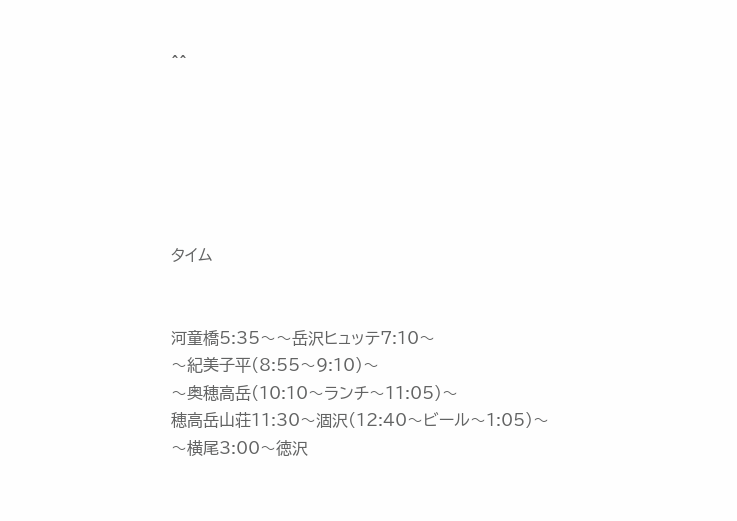^^






タイム


河童橋5:35〜〜岳沢ヒュッテ7:10〜
〜紀美子平(8:55〜9:10)〜
〜奥穂高岳(10:10〜ランチ〜11:05)〜
穂高岳山荘11:30〜涸沢(12:40〜ビール〜1:05)〜
〜横尾3:00〜徳沢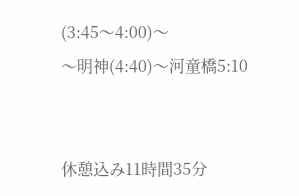(3:45〜4:00)〜
〜明神(4:40)〜河童橋5:10


休憩込み11時間35分